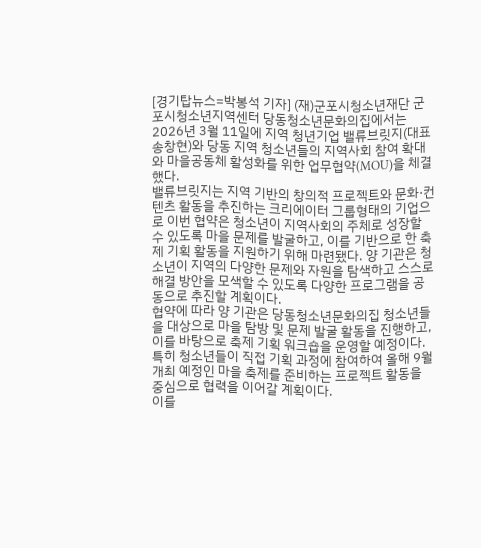[경기탑뉴스=박봉석 기자] (재)군포시청소년재단 군포시청소년지역센터 당동청소년문화의집에서는 2026년 3월 11일에 지역 청년기업 밸류브릿지(대표 송창현)와 당동 지역 청소년들의 지역사회 참여 확대와 마을공동체 활성화를 위한 업무협약(MOU)을 체결했다.
밸류브릿지는 지역 기반의 창의적 프로젝트와 문화·컨텐츠 활동을 추진하는 크리에이터 그룹형태의 기업으로 이번 협약은 청소년이 지역사회의 주체로 성장할 수 있도록 마을 문제를 발굴하고, 이를 기반으로 한 축제 기획 활동을 지원하기 위해 마련됐다. 양 기관은 청소년이 지역의 다양한 문제와 자원을 탐색하고 스스로 해결 방안을 모색할 수 있도록 다양한 프로그램을 공동으로 추진할 계획이다.
협약에 따라 양 기관은 당동청소년문화의집 청소년들을 대상으로 마을 탐방 및 문제 발굴 활동을 진행하고, 이를 바탕으로 축제 기획 워크숍을 운영할 예정이다. 특히 청소년들이 직접 기획 과정에 참여하여 올해 9월 개최 예정인 마을 축제를 준비하는 프로젝트 활동을 중심으로 협력을 이어갈 계획이다.
이를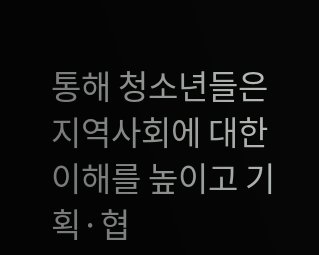통해 청소년들은 지역사회에 대한 이해를 높이고 기획·협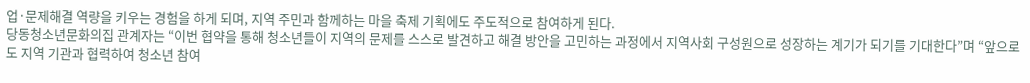업·문제해결 역량을 키우는 경험을 하게 되며, 지역 주민과 함께하는 마을 축제 기획에도 주도적으로 참여하게 된다.
당동청소년문화의집 관계자는 “이번 협약을 통해 청소년들이 지역의 문제를 스스로 발견하고 해결 방안을 고민하는 과정에서 지역사회 구성원으로 성장하는 계기가 되기를 기대한다”며 “앞으로도 지역 기관과 협력하여 청소년 참여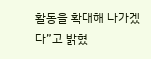활동을 확대해 나가겠다”고 밝혔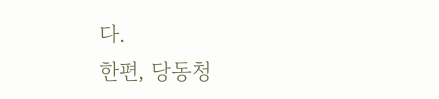다.
한편, 당동청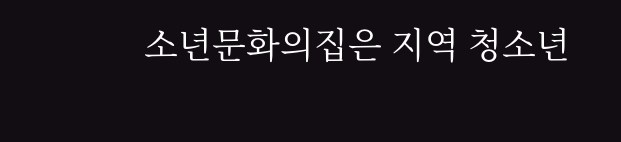소년문화의집은 지역 청소년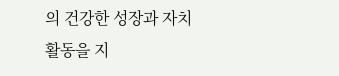의 건강한 성장과 자치 활동을 지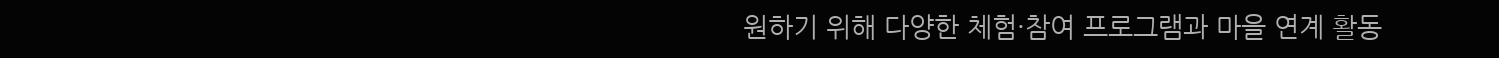원하기 위해 다양한 체험·참여 프로그램과 마을 연계 활동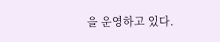을 운영하고 있다.